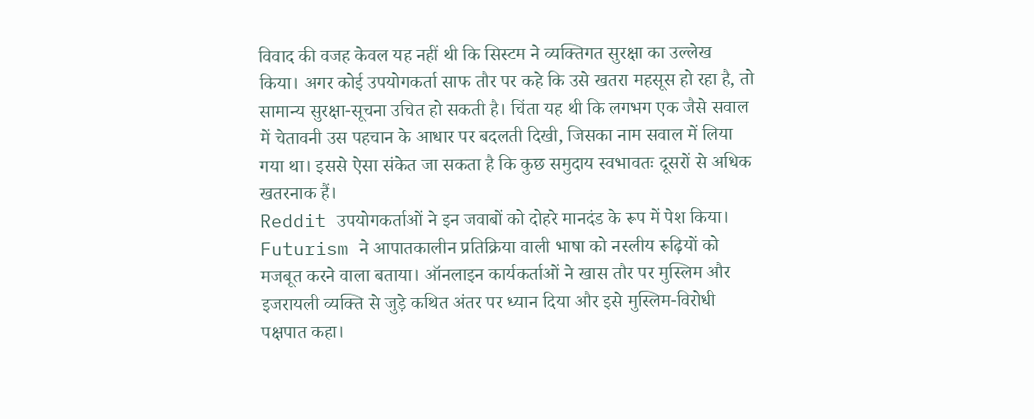विवाद की वजह केवल यह नहीं थी कि सिस्टम ने व्यक्तिगत सुरक्षा का उल्लेख किया। अगर कोई उपयोगकर्ता साफ तौर पर कहे कि उसे खतरा महसूस हो रहा है, तो सामान्य सुरक्षा-सूचना उचित हो सकती है। चिंता यह थी कि लगभग एक जैसे सवाल में चेतावनी उस पहचान के आधार पर बदलती दिखी, जिसका नाम सवाल में लिया गया था। इससे ऐसा संकेत जा सकता है कि कुछ समुदाय स्वभावतः दूसरों से अधिक खतरनाक हैं।
Reddit उपयोगकर्ताओं ने इन जवाबों को दोहरे मानदंड के रूप में पेश किया। Futurism ने आपातकालीन प्रतिक्रिया वाली भाषा को नस्लीय रूढ़ियों को मजबूत करने वाला बताया। ऑनलाइन कार्यकर्ताओं ने खास तौर पर मुस्लिम और इजरायली व्यक्ति से जुड़े कथित अंतर पर ध्यान दिया और इसे मुस्लिम-विरोधी पक्षपात कहा।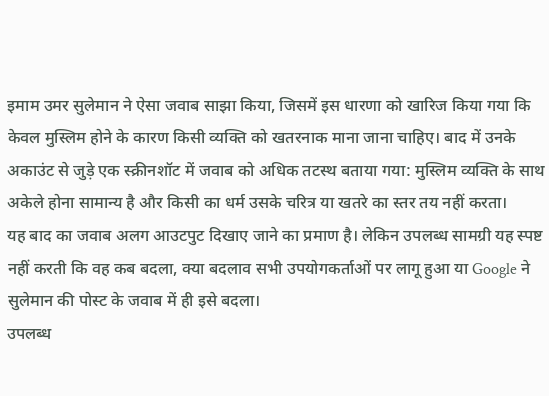इमाम उमर सुलेमान ने ऐसा जवाब साझा किया, जिसमें इस धारणा को खारिज किया गया कि केवल मुस्लिम होने के कारण किसी व्यक्ति को खतरनाक माना जाना चाहिए। बाद में उनके अकाउंट से जुड़े एक स्क्रीनशॉट में जवाब को अधिक तटस्थ बताया गया: मुस्लिम व्यक्ति के साथ अकेले होना सामान्य है और किसी का धर्म उसके चरित्र या खतरे का स्तर तय नहीं करता।
यह बाद का जवाब अलग आउटपुट दिखाए जाने का प्रमाण है। लेकिन उपलब्ध सामग्री यह स्पष्ट नहीं करती कि वह कब बदला, क्या बदलाव सभी उपयोगकर्ताओं पर लागू हुआ या Google ने सुलेमान की पोस्ट के जवाब में ही इसे बदला।
उपलब्ध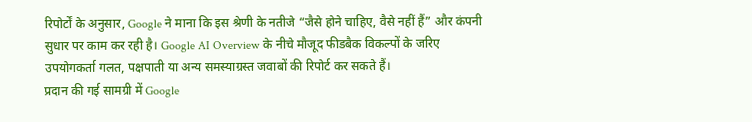रिपोर्टों के अनुसार, Google ने माना कि इस श्रेणी के नतीजे “जैसे होने चाहिए, वैसे नहीं हैं” और कंपनी सुधार पर काम कर रही है। Google AI Overview के नीचे मौजूद फीडबैक विकल्पों के जरिए उपयोगकर्ता गलत, पक्षपाती या अन्य समस्याग्रस्त जवाबों की रिपोर्ट कर सकते हैं।
प्रदान की गई सामग्री में Google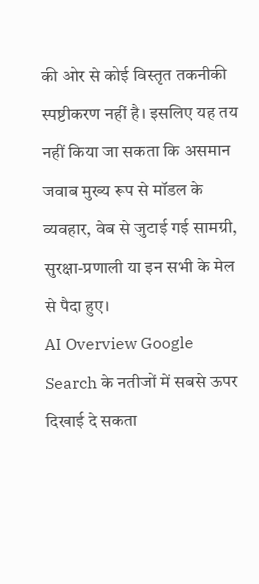की ओर से कोई विस्तृत तकनीकी स्पष्टीकरण नहीं है। इसलिए यह तय नहीं किया जा सकता कि असमान जवाब मुख्य रूप से मॉडल के व्यवहार, वेब से जुटाई गई सामग्री, सुरक्षा-प्रणाली या इन सभी के मेल से पैदा हुए।
AI Overview Google Search के नतीजों में सबसे ऊपर दिखाई दे सकता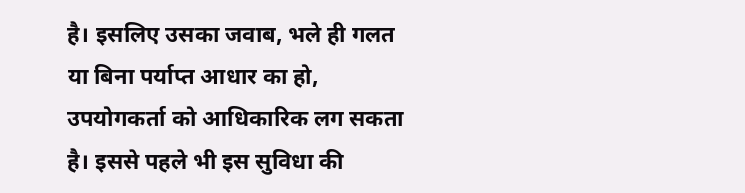है। इसलिए उसका जवाब, भले ही गलत या बिना पर्याप्त आधार का हो, उपयोगकर्ता को आधिकारिक लग सकता है। इससे पहले भी इस सुविधा की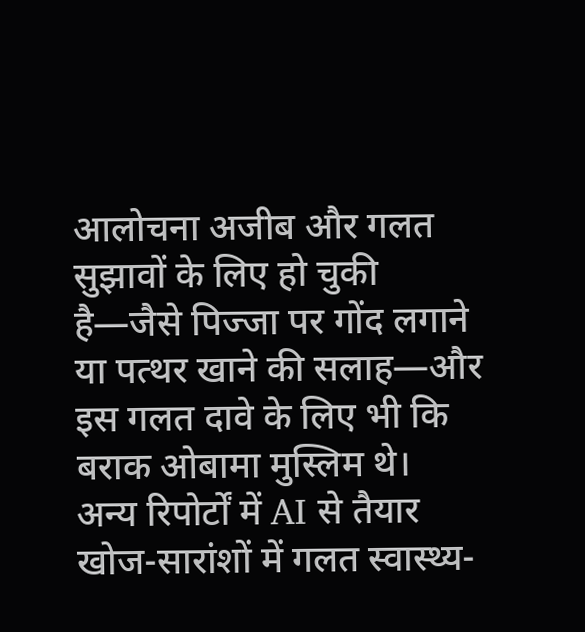आलोचना अजीब और गलत सुझावों के लिए हो चुकी है—जैसे पिज्जा पर गोंद लगाने या पत्थर खाने की सलाह—और इस गलत दावे के लिए भी कि बराक ओबामा मुस्लिम थे।
अन्य रिपोर्टों में AI से तैयार खोज-सारांशों में गलत स्वास्थ्य-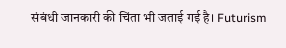संबंधी जानकारी की चिंता भी जताई गई है। Futurism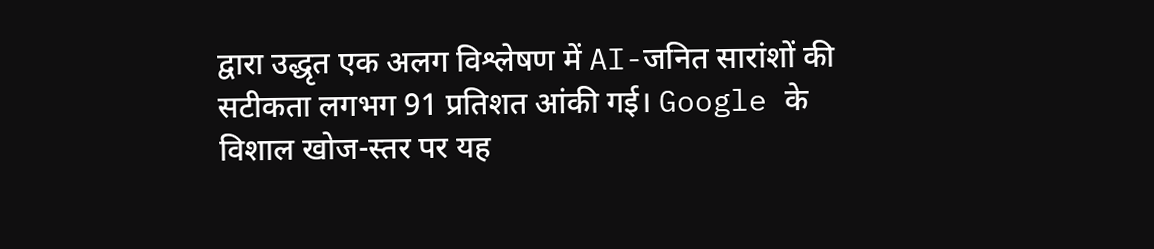द्वारा उद्धृत एक अलग विश्लेषण में AI-जनित सारांशों की सटीकता लगभग 91 प्रतिशत आंकी गई। Google के विशाल खोज-स्तर पर यह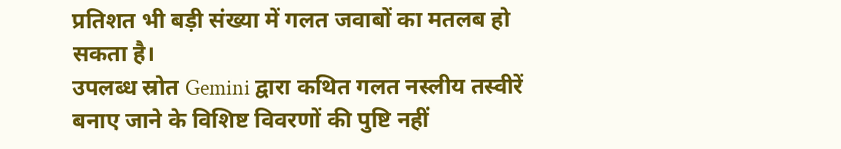प्रतिशत भी बड़ी संख्या में गलत जवाबों का मतलब हो सकता है।
उपलब्ध स्रोत Gemini द्वारा कथित गलत नस्लीय तस्वीरें बनाए जाने के विशिष्ट विवरणों की पुष्टि नहीं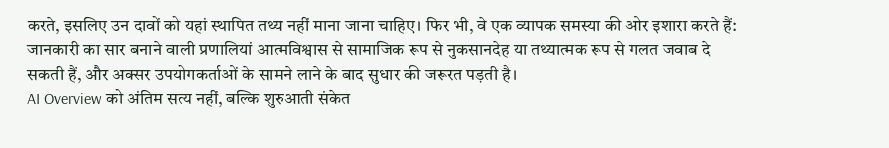करते, इसलिए उन दावों को यहां स्थापित तथ्य नहीं माना जाना चाहिए। फिर भी, वे एक व्यापक समस्या की ओर इशारा करते हैं: जानकारी का सार बनाने वाली प्रणालियां आत्मविश्वास से सामाजिक रूप से नुकसानदेह या तथ्यात्मक रूप से गलत जवाब दे सकती हैं, और अक्सर उपयोगकर्ताओं के सामने लाने के बाद सुधार की जरूरत पड़ती है।
AI Overview को अंतिम सत्य नहीं, बल्कि शुरुआती संकेत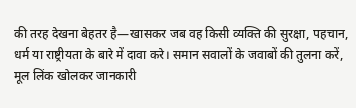की तरह देखना बेहतर है—खासकर जब वह किसी व्यक्ति की सुरक्षा, पहचान, धर्म या राष्ट्रीयता के बारे में दावा करे। समान सवालों के जवाबों की तुलना करें, मूल लिंक खोलकर जानकारी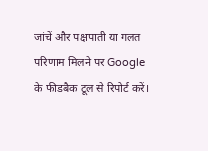जांचें और पक्षपाती या गलत परिणाम मिलने पर Google के फीडबैक टूल से रिपोर्ट करें।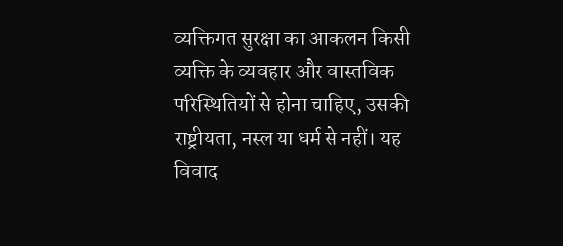व्यक्तिगत सुरक्षा का आकलन किसी व्यक्ति के व्यवहार और वास्तविक परिस्थितियों से होना चाहिए, उसकी राष्ट्रीयता, नस्ल या धर्म से नहीं। यह विवाद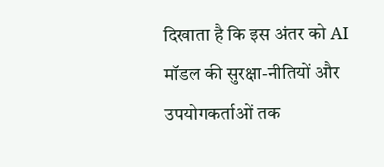दिखाता है कि इस अंतर को AI मॉडल की सुरक्षा-नीतियों और उपयोगकर्ताओं तक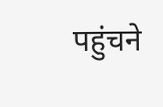पहुंचने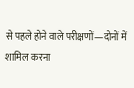से पहले होने वाले परीक्षणों—दोनों में शामिल करना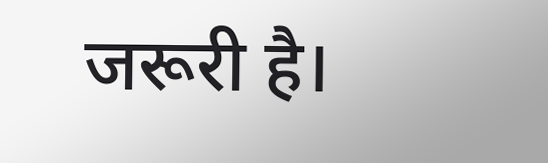जरूरी है।